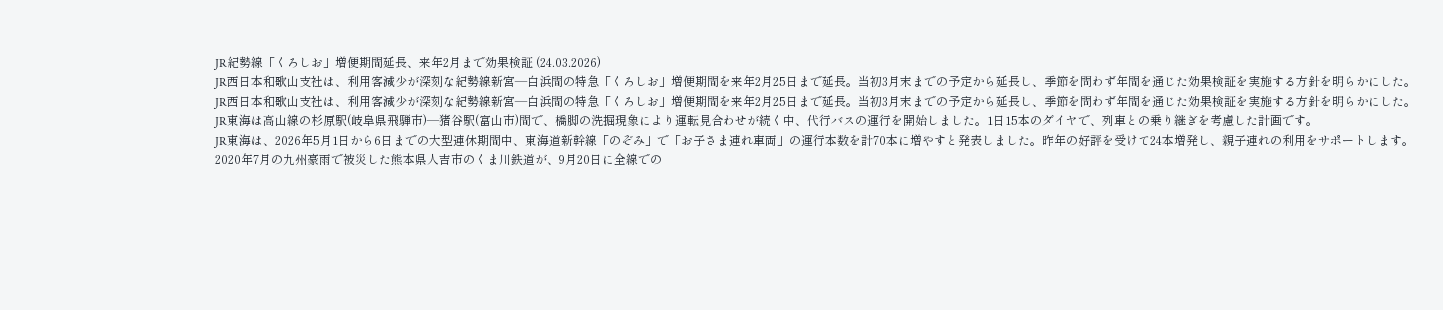JR紀勢線「くろしお」増便期間延長、来年2月まで効果検証 (24.03.2026)
JR西日本和歌山支社は、利用客減少が深刻な紀勢線新宮―白浜間の特急「くろしお」増便期間を来年2月25日まで延長。当初3月末までの予定から延長し、季節を問わず年間を通じた効果検証を実施する方針を明らかにした。
JR西日本和歌山支社は、利用客減少が深刻な紀勢線新宮―白浜間の特急「くろしお」増便期間を来年2月25日まで延長。当初3月末までの予定から延長し、季節を問わず年間を通じた効果検証を実施する方針を明らかにした。
JR東海は高山線の杉原駅(岐阜県飛騨市)―猪谷駅(富山市)間で、橋脚の洗掘現象により運転見合わせが続く中、代行バスの運行を開始しました。1日15本のダイヤで、列車との乗り継ぎを考慮した計画です。
JR東海は、2026年5月1日から6日までの大型連休期間中、東海道新幹線「のぞみ」で「お子さま連れ車両」の運行本数を計70本に増やすと発表しました。昨年の好評を受けて24本増発し、親子連れの利用をサポートします。
2020年7月の九州豪雨で被災した熊本県人吉市のくま川鉄道が、9月20日に全線での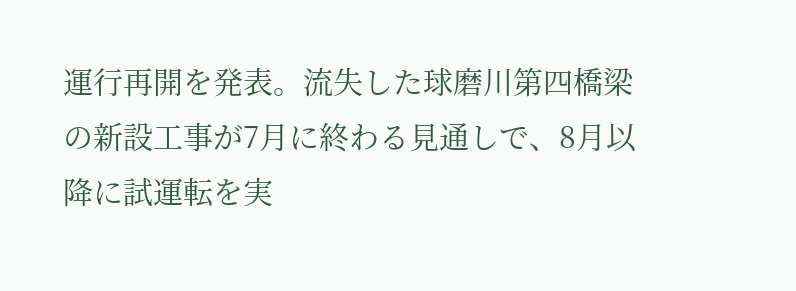運行再開を発表。流失した球磨川第四橋梁の新設工事が7月に終わる見通しで、8月以降に試運転を実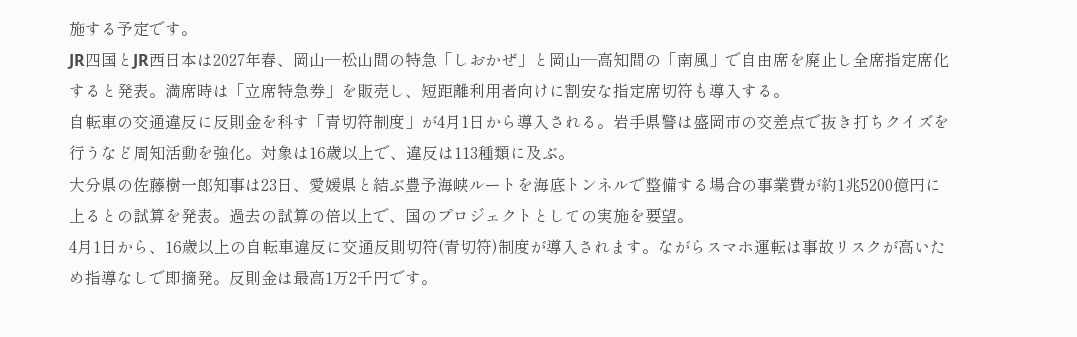施する予定です。
JR四国とJR西日本は2027年春、岡山―松山間の特急「しおかぜ」と岡山―高知間の「南風」で自由席を廃止し全席指定席化すると発表。満席時は「立席特急券」を販売し、短距離利用者向けに割安な指定席切符も導入する。
自転車の交通違反に反則金を科す「青切符制度」が4月1日から導入される。岩手県警は盛岡市の交差点で抜き打ちクイズを行うなど周知活動を強化。対象は16歳以上で、違反は113種類に及ぶ。
大分県の佐藤樹一郎知事は23日、愛媛県と結ぶ豊予海峡ルートを海底トンネルで整備する場合の事業費が約1兆5200億円に上るとの試算を発表。過去の試算の倍以上で、国のプロジェクトとしての実施を要望。
4月1日から、16歳以上の自転車違反に交通反則切符(青切符)制度が導入されます。ながらスマホ運転は事故リスクが高いため指導なしで即摘発。反則金は最高1万2千円です。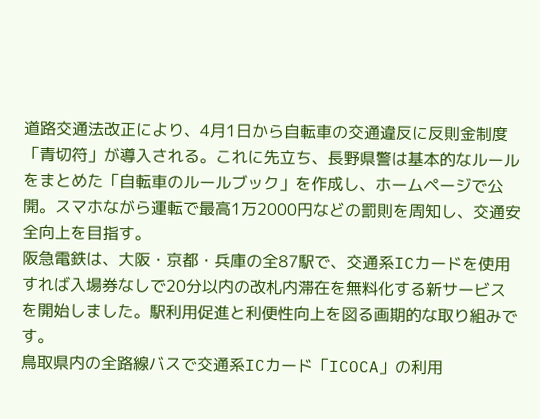道路交通法改正により、4月1日から自転車の交通違反に反則金制度「青切符」が導入される。これに先立ち、長野県警は基本的なルールをまとめた「自転車のルールブック」を作成し、ホームページで公開。スマホながら運転で最高1万2000円などの罰則を周知し、交通安全向上を目指す。
阪急電鉄は、大阪・京都・兵庫の全87駅で、交通系ICカードを使用すれば入場券なしで20分以内の改札内滞在を無料化する新サービスを開始しました。駅利用促進と利便性向上を図る画期的な取り組みです。
鳥取県内の全路線バスで交通系ICカード「ICOCA」の利用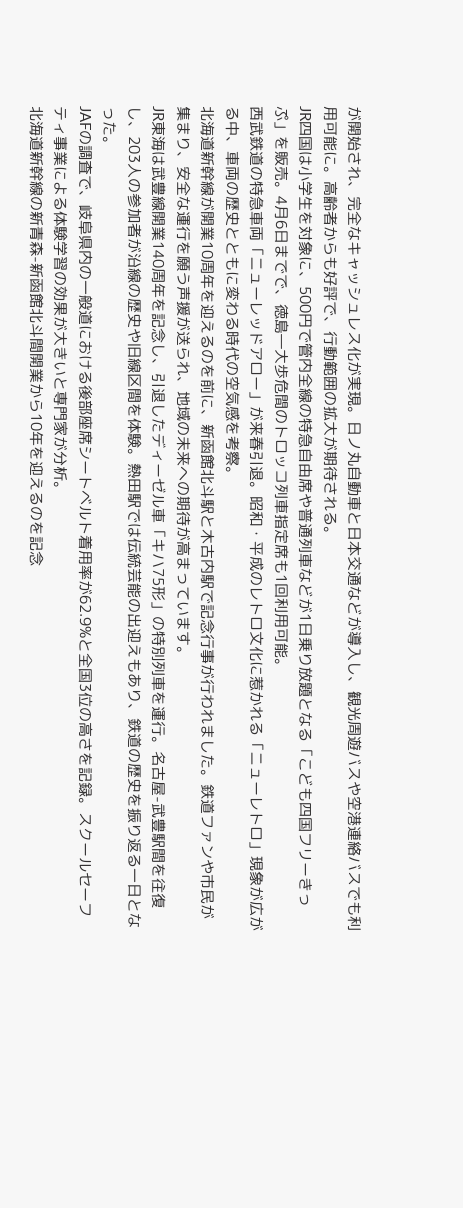が開始され、完全なキャッシュレス化が実現。日ノ丸自動車と日本交通などが導入し、観光周遊バスや空港連絡バスでも利用可能に。高齢者からも好評で、行動範囲の拡大が期待される。
JR四国は小学生を対象に、500円で管内全線の特急自由席や普通列車などが1日乗り放題となる「こども四国フリーきっぷ」を販売。4月6日までで、徳島―大歩危間のトロッコ列車指定席も1回利用可能。
西武鉄道の特急車両「ニューレッドアロー」が来春引退。昭和・平成のレトロ文化に惹かれる「ニューレトロ」現象が広がる中、車両の歴史とともに変わる時代の空気感を考察。
北海道新幹線が開業10周年を迎えるのを前に、新函館北斗駅と木古内駅で記念行事が行われました。鉄道ファンや市民が集まり、安全な運行を願う声援が送られ、地域の未来への期待が高まっています。
JR東海は武豊線開業140周年を記念し、引退したディーゼル車「キハ75形」の特別列車を運行。名古屋-武豊駅間を往復し、203人の参加者が沿線の歴史や旧線区間を体験。熱田駅では伝統芸能の出迎えもあり、鉄道の歴史を振り返る一日となった。
JAFの調査で、岐阜県内の一般道における後部座席シートベルト着用率が62.9%と全国3位の高さを記録。スクールセーフティ事業による体験学習の効果が大きいと専門家が分析。
北海道新幹線の新青森-新函館北斗間開業から10年を迎えるのを記念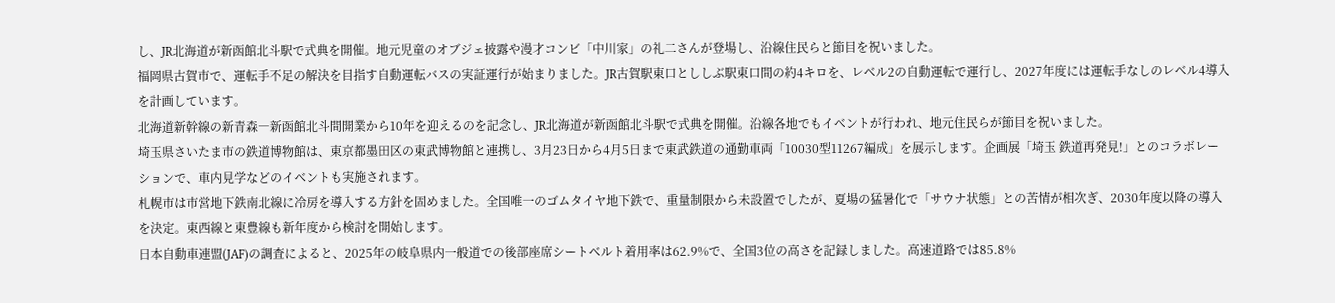し、JR北海道が新函館北斗駅で式典を開催。地元児童のオブジェ披露や漫才コンビ「中川家」の礼二さんが登場し、沿線住民らと節目を祝いました。
福岡県古賀市で、運転手不足の解決を目指す自動運転バスの実証運行が始まりました。JR古賀駅東口とししぶ駅東口間の約4キロを、レベル2の自動運転で運行し、2027年度には運転手なしのレベル4導入を計画しています。
北海道新幹線の新青森―新函館北斗間開業から10年を迎えるのを記念し、JR北海道が新函館北斗駅で式典を開催。沿線各地でもイベントが行われ、地元住民らが節目を祝いました。
埼玉県さいたま市の鉄道博物館は、東京都墨田区の東武博物館と連携し、3月23日から4月5日まで東武鉄道の通勤車両「10030型11267編成」を展示します。企画展「埼玉 鉄道再発見!」とのコラボレーションで、車内見学などのイベントも実施されます。
札幌市は市営地下鉄南北線に冷房を導入する方針を固めました。全国唯一のゴムタイヤ地下鉄で、重量制限から未設置でしたが、夏場の猛暑化で「サウナ状態」との苦情が相次ぎ、2030年度以降の導入を決定。東西線と東豊線も新年度から検討を開始します。
日本自動車連盟(JAF)の調査によると、2025年の岐阜県内一般道での後部座席シートベルト着用率は62.9%で、全国3位の高さを記録しました。高速道路では85.8%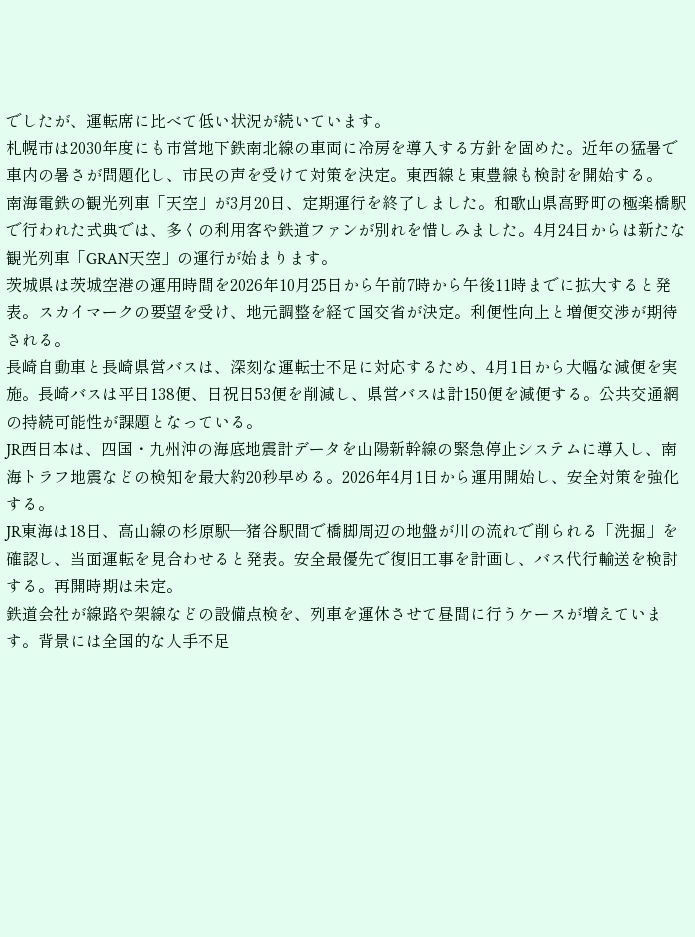でしたが、運転席に比べて低い状況が続いています。
札幌市は2030年度にも市営地下鉄南北線の車両に冷房を導入する方針を固めた。近年の猛暑で車内の暑さが問題化し、市民の声を受けて対策を決定。東西線と東豊線も検討を開始する。
南海電鉄の観光列車「天空」が3月20日、定期運行を終了しました。和歌山県高野町の極楽橋駅で行われた式典では、多くの利用客や鉄道ファンが別れを惜しみました。4月24日からは新たな観光列車「GRAN天空」の運行が始まります。
茨城県は茨城空港の運用時間を2026年10月25日から午前7時から午後11時までに拡大すると発表。スカイマークの要望を受け、地元調整を経て国交省が決定。利便性向上と増便交渉が期待される。
長崎自動車と長崎県営バスは、深刻な運転士不足に対応するため、4月1日から大幅な減便を実施。長崎バスは平日138便、日祝日53便を削減し、県営バスは計150便を減便する。公共交通網の持続可能性が課題となっている。
JR西日本は、四国・九州沖の海底地震計データを山陽新幹線の緊急停止システムに導入し、南海トラフ地震などの検知を最大約20秒早める。2026年4月1日から運用開始し、安全対策を強化する。
JR東海は18日、高山線の杉原駅―猪谷駅間で橋脚周辺の地盤が川の流れで削られる「洗掘」を確認し、当面運転を見合わせると発表。安全最優先で復旧工事を計画し、バス代行輸送を検討する。再開時期は未定。
鉄道会社が線路や架線などの設備点検を、列車を運休させて昼間に行うケースが増えています。背景には全国的な人手不足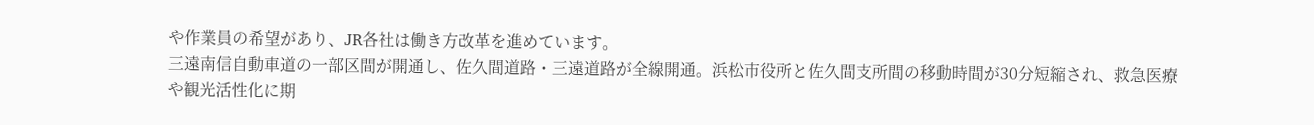や作業員の希望があり、JR各社は働き方改革を進めています。
三遠南信自動車道の一部区間が開通し、佐久間道路・三遠道路が全線開通。浜松市役所と佐久間支所間の移動時間が30分短縮され、救急医療や観光活性化に期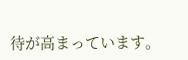待が高まっています。